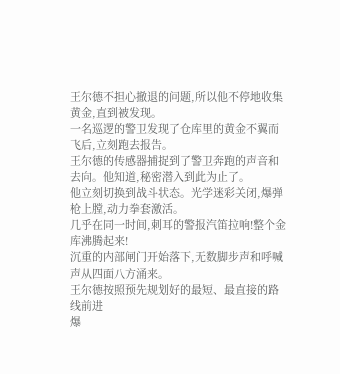王尔德不担心撤退的问题,所以他不停地收集黄金,直到被发现。
一名巡逻的警卫发现了仓库里的黄金不翼而飞后,立刻跑去报告。
王尔德的传感器捕捉到了警卫奔跑的声音和去向。他知道,秘密潜入到此为止了。
他立刻切换到战斗状态。光学迷彩关闭,爆弹枪上膛,动力拳套激活。
几乎在同一时间,刺耳的警报汽笛拉响!整个金库沸腾起来!
沉重的内部闸门开始落下,无数脚步声和呼喊声从四面八方涌来。
王尔德按照预先规划好的最短、最直接的路线前进
爆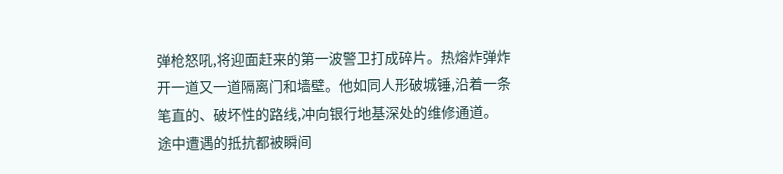弹枪怒吼,将迎面赶来的第一波警卫打成碎片。热熔炸弹炸开一道又一道隔离门和墙壁。他如同人形破城锤,沿着一条笔直的、破坏性的路线,冲向银行地基深处的维修通道。
途中遭遇的抵抗都被瞬间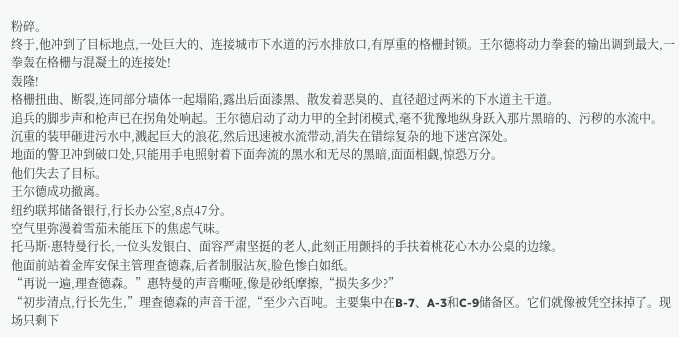粉碎。
终于,他冲到了目标地点,一处巨大的、连接城市下水道的污水排放口,有厚重的格栅封锁。王尔德将动力拳套的输出调到最大,一拳轰在格栅与混凝土的连接处!
轰隆!
格栅扭曲、断裂,连同部分墙体一起塌陷,露出后面漆黑、散发着恶臭的、直径超过两米的下水道主干道。
追兵的脚步声和枪声已在拐角处响起。王尔德启动了动力甲的全封闭模式,毫不犹豫地纵身跃入那片黑暗的、污秽的水流中。
沉重的装甲砸进污水中,溅起巨大的浪花,然后迅速被水流带动,消失在错综复杂的地下迷宫深处。
地面的警卫冲到破口处,只能用手电照射着下面奔流的黑水和无尽的黑暗,面面相觑,惊恐万分。
他们失去了目标。
王尔德成功撤离。
纽约联邦储备银行,行长办公室,8点47分。
空气里弥漫着雪茄未能压下的焦虑气味。
托马斯·惠特曼行长,一位头发银白、面容严肃坚挺的老人,此刻正用颤抖的手扶着桃花心木办公桌的边缘。
他面前站着金库安保主管理查德森,后者制服沾灰,脸色惨白如纸。
“再说一遍,理查德森。”惠特曼的声音嘶哑,像是砂纸摩擦,“损失多少?”
“初步清点,行长先生,”理查德森的声音干涩,“至少六百吨。主要集中在B-7、A-3和C-9储备区。它们就像被凭空抹掉了。现场只剩下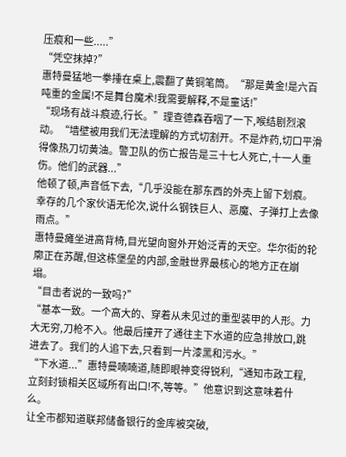压痕和一些.....”
“凭空抹掉?”
惠特曼猛地一拳捶在桌上,震翻了黄铜笔筒。“那是黄金!是六百吨重的金属!不是舞台魔术!我需要解释,不是童话!”
“现场有战斗痕迹,行长。”理查德森吞咽了一下,喉结剧烈滚动。“墙壁被用我们无法理解的方式切割开。不是炸药,切口平滑得像热刀切黄油。警卫队的伤亡报告是三十七人死亡,十一人重伤。他们的武器...”
他顿了顿,声音低下去,“几乎没能在那东西的外壳上留下划痕。幸存的几个家伙语无伦次,说什么钢铁巨人、恶魔、子弹打上去像雨点。”
惠特曼瘫坐进高背椅,目光望向窗外开始泛青的天空。华尔街的轮廓正在苏醒,但这栋堡垒的内部,金融世界最核心的地方正在崩塌。
“目击者说的一致吗?”
“基本一致。一个高大的、穿着从未见过的重型装甲的人形。力大无穷,刀枪不入。他最后撞开了通往主下水道的应急排放口,跳进去了。我们的人追下去,只看到一片漆黑和污水。”
“下水道...”惠特曼喃喃道,随即眼神变得锐利,“通知市政工程,立刻封锁相关区域所有出口!不,等等。”他意识到这意味着什么。
让全市都知道联邦储备银行的金库被突破,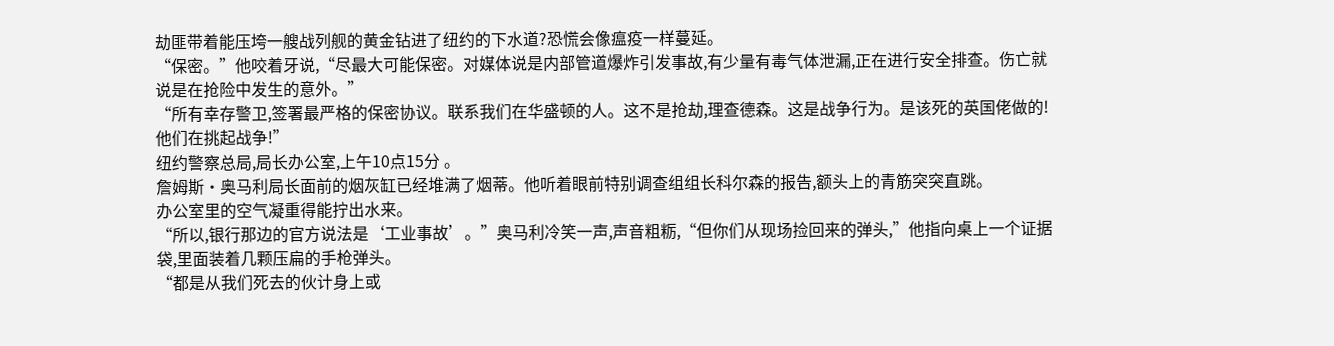劫匪带着能压垮一艘战列舰的黄金钻进了纽约的下水道?恐慌会像瘟疫一样蔓延。
“保密。”他咬着牙说,“尽最大可能保密。对媒体说是内部管道爆炸引发事故,有少量有毒气体泄漏,正在进行安全排查。伤亡就说是在抢险中发生的意外。”
“所有幸存警卫,签署最严格的保密协议。联系我们在华盛顿的人。这不是抢劫,理查德森。这是战争行为。是该死的英国佬做的!他们在挑起战争!”
纽约警察总局,局长办公室,上午10点15分 。
詹姆斯·奥马利局长面前的烟灰缸已经堆满了烟蒂。他听着眼前特别调查组组长科尔森的报告,额头上的青筋突突直跳。
办公室里的空气凝重得能拧出水来。
“所以,银行那边的官方说法是‘工业事故’。”奥马利冷笑一声,声音粗粝,“但你们从现场捡回来的弹头,”他指向桌上一个证据袋,里面装着几颗压扁的手枪弹头。
“都是从我们死去的伙计身上或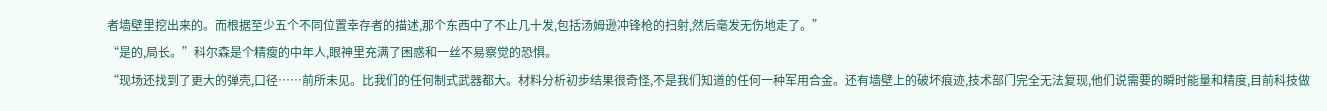者墙壁里挖出来的。而根据至少五个不同位置幸存者的描述,那个东西中了不止几十发,包括汤姆逊冲锋枪的扫射,然后毫发无伤地走了。”
“是的,局长。”科尔森是个精瘦的中年人,眼神里充满了困惑和一丝不易察觉的恐惧。
“现场还找到了更大的弹壳,口径……前所未见。比我们的任何制式武器都大。材料分析初步结果很奇怪,不是我们知道的任何一种军用合金。还有墙壁上的破坏痕迹,技术部门完全无法复现,他们说需要的瞬时能量和精度,目前科技做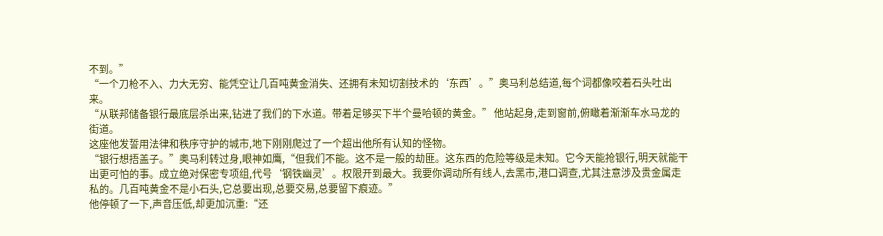不到。”
“一个刀枪不入、力大无穷、能凭空让几百吨黄金消失、还拥有未知切割技术的‘东西’。”奥马利总结道,每个词都像咬着石头吐出来。
“从联邦储备银行最底层杀出来,钻进了我们的下水道。带着足够买下半个曼哈顿的黄金。” 他站起身,走到窗前,俯瞰着渐渐车水马龙的街道。
这座他发誓用法律和秩序守护的城市,地下刚刚爬过了一个超出他所有认知的怪物。
“银行想捂盖子。”奥马利转过身,眼神如鹰,“但我们不能。这不是一般的劫匪。这东西的危险等级是未知。它今天能抢银行,明天就能干出更可怕的事。成立绝对保密专项组,代号‘钢铁幽灵’。权限开到最大。我要你调动所有线人,去黑市,港口调查,尤其注意涉及贵金属走私的。几百吨黄金不是小石头,它总要出现,总要交易,总要留下痕迹。”
他停顿了一下,声音压低,却更加沉重:“还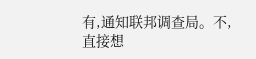有,通知联邦调查局。不,直接想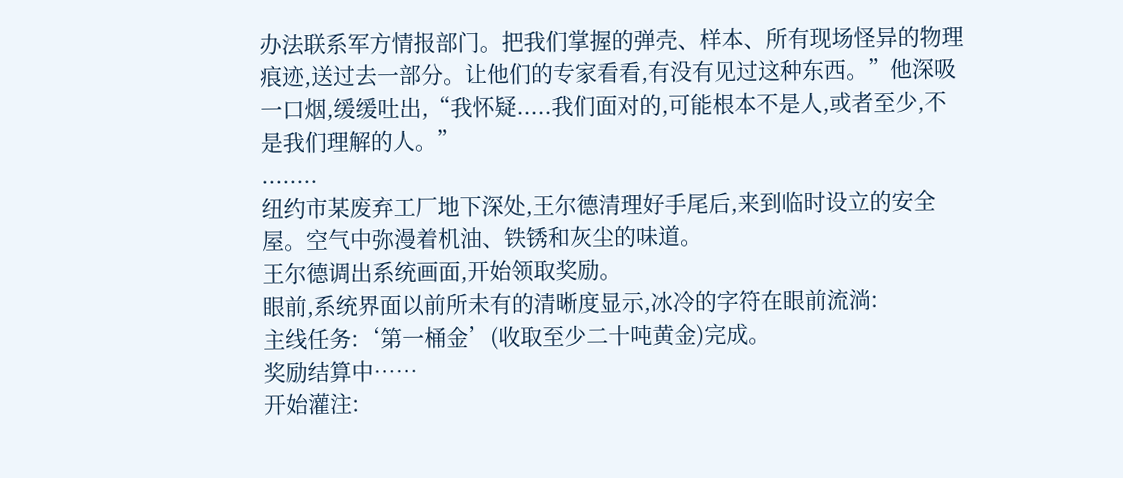办法联系军方情报部门。把我们掌握的弹壳、样本、所有现场怪异的物理痕迹,送过去一部分。让他们的专家看看,有没有见过这种东西。”他深吸一口烟,缓缓吐出,“我怀疑.....我们面对的,可能根本不是人,或者至少,不是我们理解的人。”
........
纽约市某废弃工厂地下深处,王尔德清理好手尾后,来到临时设立的安全屋。空气中弥漫着机油、铁锈和灰尘的味道。
王尔德调出系统画面,开始领取奖励。
眼前,系统界面以前所未有的清晰度显示,冰冷的字符在眼前流淌:
主线任务:‘第一桶金’(收取至少二十吨黄金)完成。
奖励结算中……
开始灌注: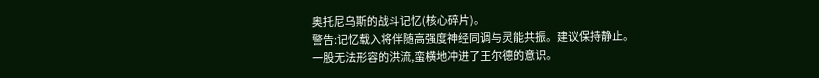奥托尼乌斯的战斗记忆(核心碎片)。
警告:记忆载入将伴随高强度神经同调与灵能共振。建议保持静止。
一股无法形容的洪流,蛮横地冲进了王尔德的意识。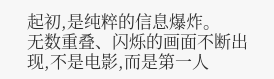起初,是纯粹的信息爆炸。
无数重叠、闪烁的画面不断出现,不是电影,而是第一人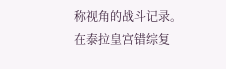称视角的战斗记录。
在泰拉皇宫错综复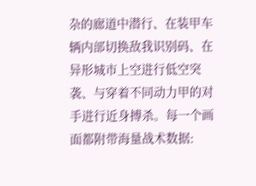杂的廊道中潜行、在装甲车辆内部切换敌我识别码、在异形城市上空进行低空突袭、与穿着不同动力甲的对手进行近身搏杀。每一个画面都附带海量战术数据: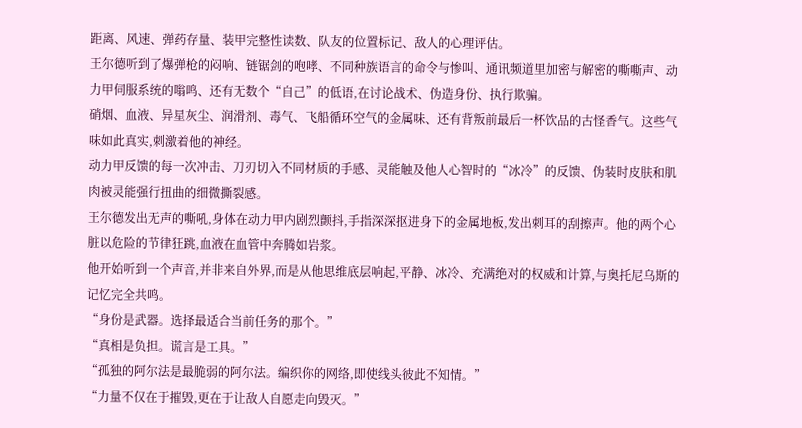距离、风速、弹药存量、装甲完整性读数、队友的位置标记、敌人的心理评估。
王尔德听到了爆弹枪的闷响、链锯剑的咆哮、不同种族语言的命令与惨叫、通讯频道里加密与解密的嘶嘶声、动力甲伺服系统的嗡鸣、还有无数个“自己”的低语,在讨论战术、伪造身份、执行欺骗。
硝烟、血液、异星灰尘、润滑剂、毒气、飞船循环空气的金属味、还有背叛前最后一杯饮品的古怪香气。这些气味如此真实,刺激着他的神经。
动力甲反馈的每一次冲击、刀刃切入不同材质的手感、灵能触及他人心智时的“冰冷”的反馈、伪装时皮肤和肌肉被灵能强行扭曲的细微撕裂感。
王尔德发出无声的嘶吼,身体在动力甲内剧烈颤抖,手指深深抠进身下的金属地板,发出刺耳的刮擦声。他的两个心脏以危险的节律狂跳,血液在血管中奔腾如岩浆。
他开始听到一个声音,并非来自外界,而是从他思维底层响起,平静、冰冷、充满绝对的权威和计算,与奥托尼乌斯的记忆完全共鸣。
“身份是武器。选择最适合当前任务的那个。”
“真相是负担。谎言是工具。”
“孤独的阿尔法是最脆弱的阿尔法。编织你的网络,即使线头彼此不知情。”
“力量不仅在于摧毁,更在于让敌人自愿走向毁灭。”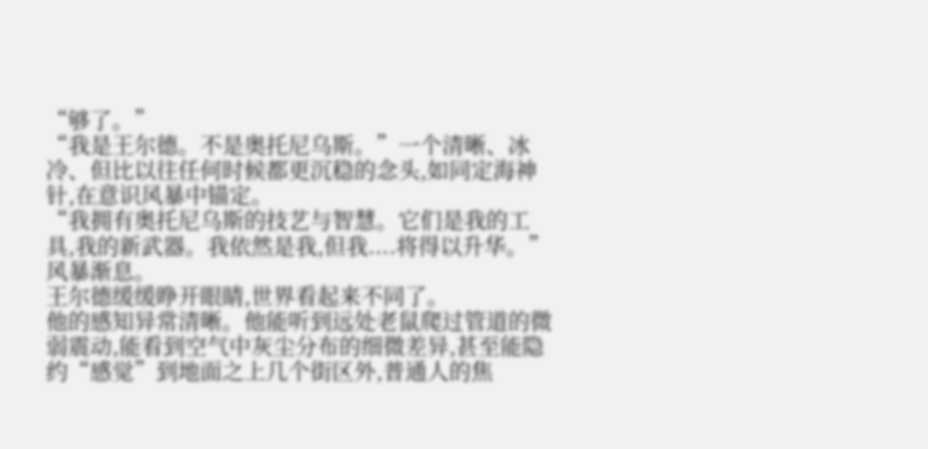“够了。”
“我是王尔德。不是奥托尼乌斯。”一个清晰、冰冷、但比以往任何时候都更沉稳的念头,如同定海神针,在意识风暴中锚定。
“我拥有奥托尼乌斯的技艺与智慧。它们是我的工具,我的新武器。我依然是我,但我....将得以升华。”
风暴渐息。
王尔德缓缓睁开眼睛,世界看起来不同了。
他的感知异常清晰。他能听到远处老鼠爬过管道的微弱震动,能看到空气中灰尘分布的细微差异,甚至能隐约“感觉”到地面之上几个街区外,普通人的焦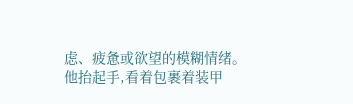虑、疲惫或欲望的模糊情绪。
他抬起手,看着包裹着装甲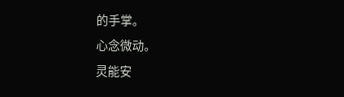的手掌。
心念微动。
灵能安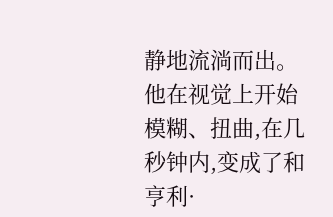静地流淌而出。他在视觉上开始模糊、扭曲,在几秒钟内,变成了和亨利·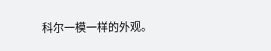科尔一模一样的外观。